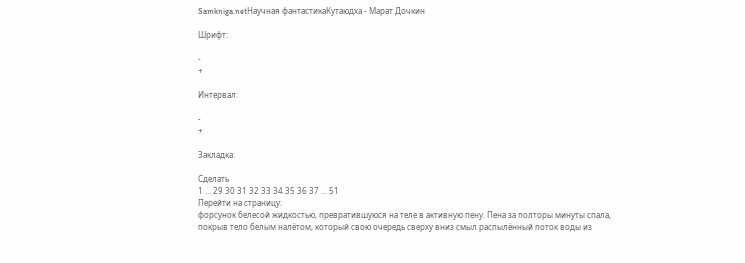Samkniga.netНаучная фантастикаКутаюдха - Марат Дочкин

Шрифт:

-
+

Интервал:

-
+

Закладка:

Сделать
1 ... 29 30 31 32 33 34 35 36 37 ... 51
Перейти на страницу:
форсунок белесой жидкостью, превратившуюся на теле в активную пену. Пена за полторы минуты спала, покрыв тело белым налётом, который свою очередь сверху вниз смыл распылённый поток воды из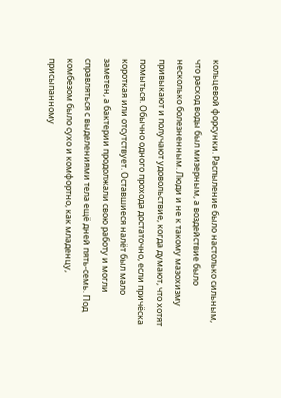кольцевой форсунки. Распыление было настолько сильным, что расход воды был мизерным, а воздействие было несколько болезненным. Люди и не к такому мазохизму привыкают и получают удовольствие, когда думают, что хотят помыться. Обычно одного прохода достаточно, если причёска короткая или отсутствует. Оставшиеся налёт был мало заметен, а бактерии продолжали свою работу и могли справляться с выделениями тела ещё дней пять-семь. Под комбезом было сухо и комфортно, как младенцу, присыпанному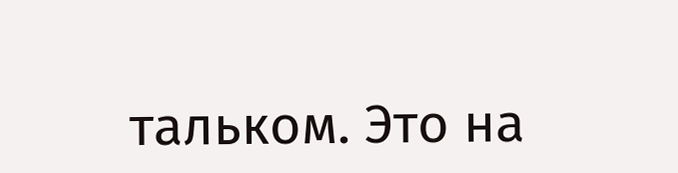тальком. Это на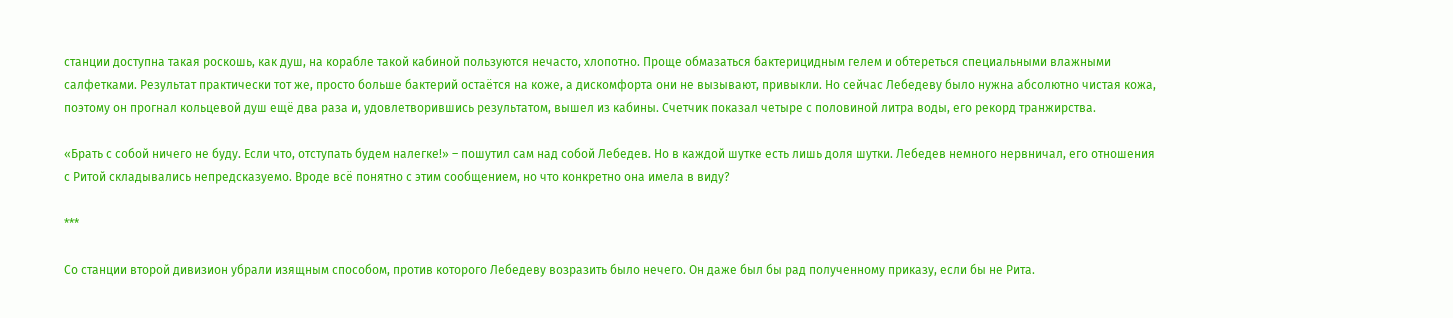станции доступна такая роскошь, как душ, на корабле такой кабиной пользуются нечасто, хлопотно. Проще обмазаться бактерицидным гелем и обтереться специальными влажными салфетками. Результат практически тот же, просто больше бактерий остаётся на коже, а дискомфорта они не вызывают, привыкли. Но сейчас Лебедеву было нужна абсолютно чистая кожа, поэтому он прогнал кольцевой душ ещё два раза и, удовлетворившись результатом, вышел из кабины. Счетчик показал четыре с половиной литра воды, его рекорд транжирства.

«Брать с собой ничего не буду. Если что, отступать будем налегке!» – пошутил сам над собой Лебедев. Но в каждой шутке есть лишь доля шутки. Лебедев немного нервничал, его отношения с Ритой складывались непредсказуемо. Вроде всё понятно с этим сообщением, но что конкретно она имела в виду?

***

Со станции второй дивизион убрали изящным способом, против которого Лебедеву возразить было нечего. Он даже был бы рад полученному приказу, если бы не Рита.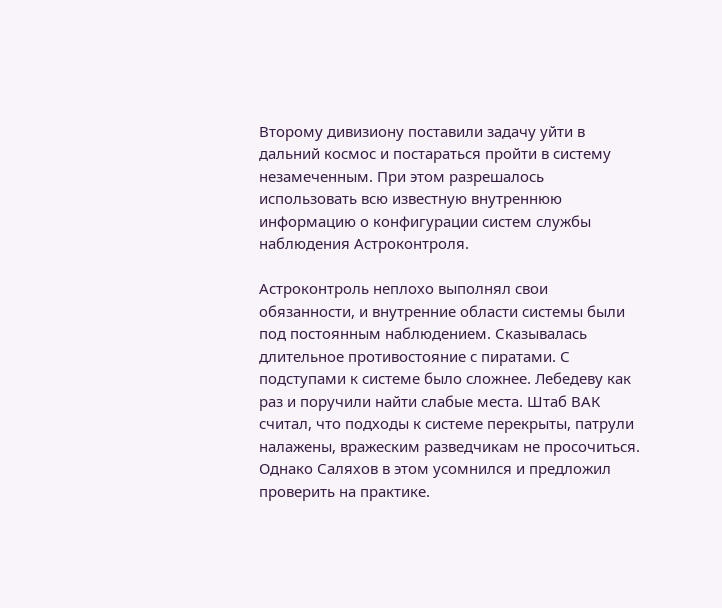Второму дивизиону поставили задачу уйти в дальний космос и постараться пройти в систему незамеченным. При этом разрешалось использовать всю известную внутреннюю информацию о конфигурации систем службы наблюдения Астроконтроля.

Астроконтроль неплохо выполнял свои обязанности, и внутренние области системы были под постоянным наблюдением. Сказывалась длительное противостояние с пиратами. С подступами к системе было сложнее. Лебедеву как раз и поручили найти слабые места. Штаб ВАК считал, что подходы к системе перекрыты, патрули налажены, вражеским разведчикам не просочиться. Однако Саляхов в этом усомнился и предложил проверить на практике.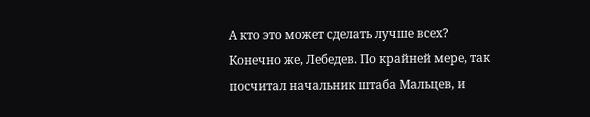А кто это может сделать лучше всех? Конечно же, Лебедев. По крайней мере, так посчитал начальник штаба Мальцев, и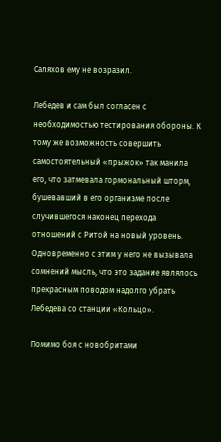Саляхов ему не возразил.

Лебедев и сам был согласен с необходимостью тестирования обороны. К тому же возможность совершить самостоятельный «прыжок» так манила его, что затмевала гормональный шторм, бушевавший в его организме после случившегося наконец перехода отношений с Ритой на новый уровень. Одновременно с этим у него не вызывала сомнений мысль, что это задание являлось прекрасным поводом надолго убрать Лебедева со станции «Кольцо».

Помимо боя с новобритами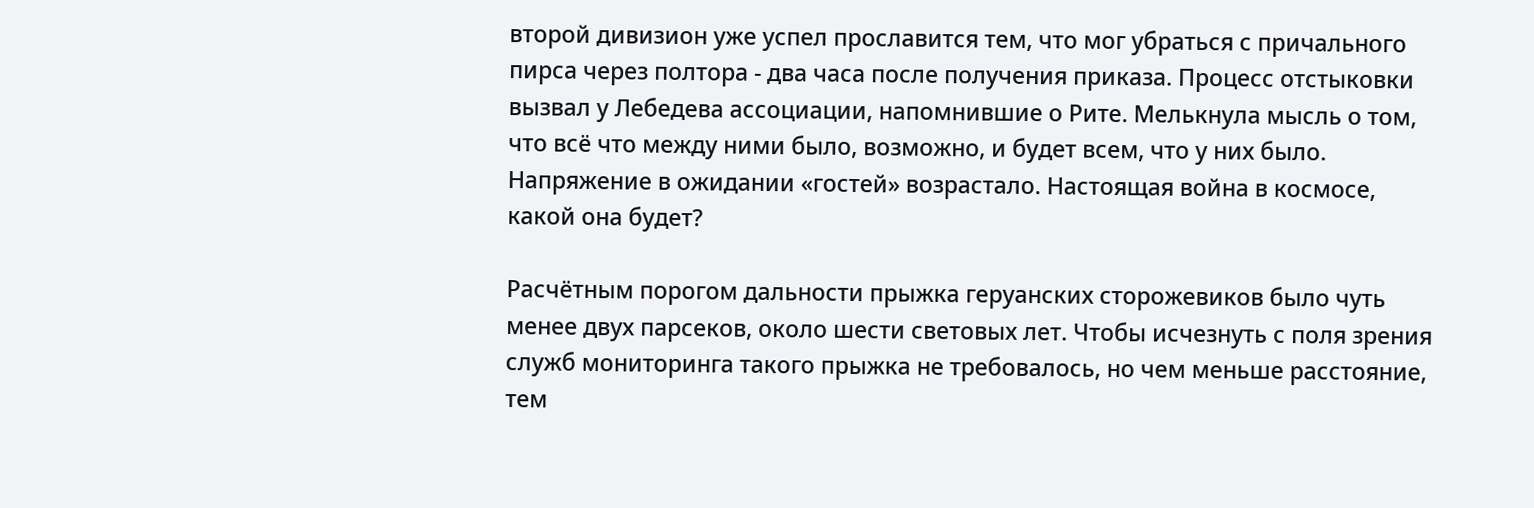второй дивизион уже успел прославится тем, что мог убраться с причального пирса через полтора - два часа после получения приказа. Процесс отстыковки вызвал у Лебедева ассоциации, напомнившие о Рите. Мелькнула мысль о том, что всё что между ними было, возможно, и будет всем, что у них было. Напряжение в ожидании «гостей» возрастало. Настоящая война в космосе, какой она будет?

Расчётным порогом дальности прыжка геруанских сторожевиков было чуть менее двух парсеков, около шести световых лет. Чтобы исчезнуть с поля зрения служб мониторинга такого прыжка не требовалось, но чем меньше расстояние, тем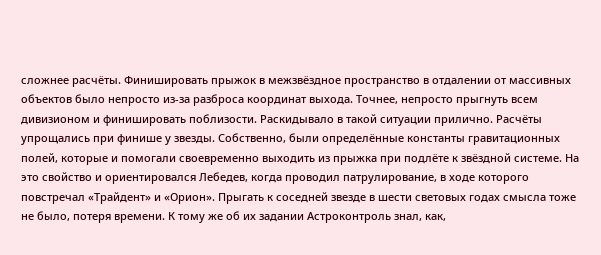сложнее расчёты. Финишировать прыжок в межзвёздное пространство в отдалении от массивных объектов было непросто из-за разброса координат выхода. Точнее, непросто прыгнуть всем дивизионом и финишировать поблизости. Раскидывало в такой ситуации прилично. Расчёты упрощались при финише у звезды. Собственно, были определённые константы гравитационных полей, которые и помогали своевременно выходить из прыжка при подлёте к звёздной системе. На это свойство и ориентировался Лебедев, когда проводил патрулирование, в ходе которого повстречал «Трайдент» и «Орион». Прыгать к соседней звезде в шести световых годах смысла тоже не было, потеря времени. К тому же об их задании Астроконтроль знал, как,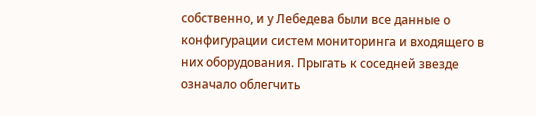собственно, и у Лебедева были все данные о конфигурации систем мониторинга и входящего в них оборудования. Прыгать к соседней звезде означало облегчить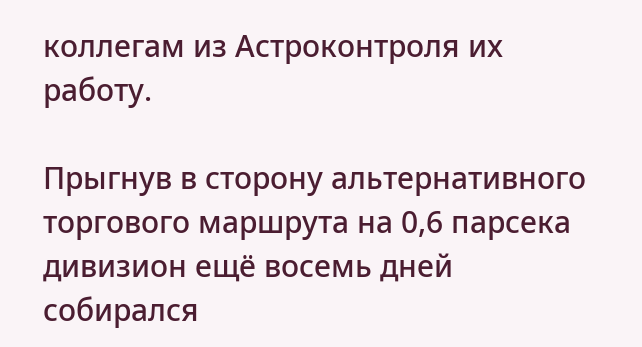коллегам из Астроконтроля их работу.

Прыгнув в сторону альтернативного торгового маршрута на 0,6 парсека дивизион ещё восемь дней собирался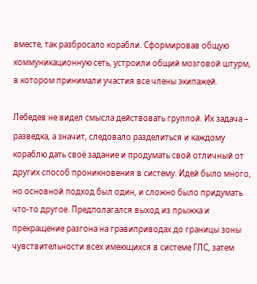вместе, так разбросало корабли. Сформировав общую коммуникационную сеть, устроили общий мозговой штурм, в котором принимали участия все члены экипажей.

Лебедев не видел смысла действовать группой. Их задача – разведка, а значит, следовало разделиться и каждому кораблю дать своё задание и продумать свой отличный от других способ проникновения в систему. Идей было много, но основной подход был один, и сложно было придумать что-то другое. Предполагался выход из прыжка и прекращение разгона на гравиприводах до границы зоны чувствительности всех имеющихся в системе ГЛС, затем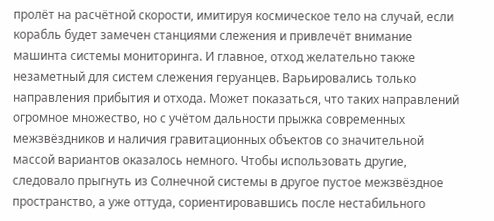пролёт на расчётной скорости, имитируя космическое тело на случай, если корабль будет замечен станциями слежения и привлечёт внимание машинта системы мониторинга. И главное, отход желательно также незаметный для систем слежения геруанцев. Варьировались только направления прибытия и отхода. Может показаться, что таких направлений огромное множество, но с учётом дальности прыжка современных межзвёздников и наличия гравитационных объектов со значительной массой вариантов оказалось немного. Чтобы использовать другие, следовало прыгнуть из Солнечной системы в другое пустое межзвёздное пространство, а уже оттуда, сориентировавшись после нестабильного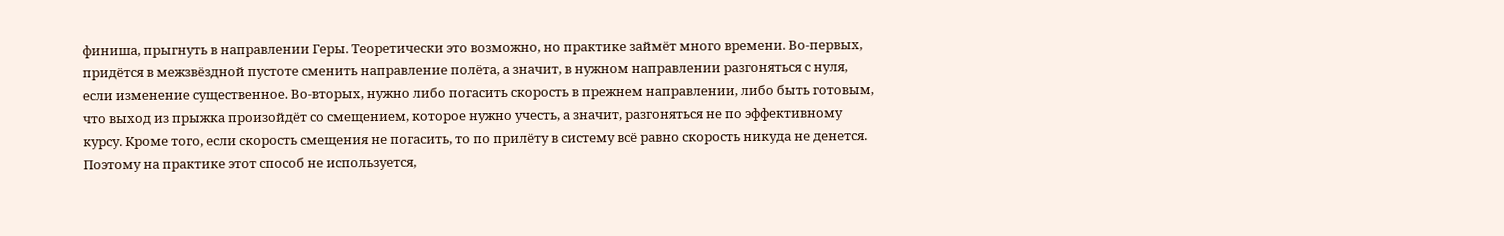финиша, прыгнуть в направлении Геры. Теоретически это возможно, но практике займёт много времени. Во-первых, придётся в межзвёздной пустоте сменить направление полёта, а значит, в нужном направлении разгоняться с нуля, если изменение существенное. Во-вторых, нужно либо погасить скорость в прежнем направлении, либо быть готовым, что выход из прыжка произойдёт со смещением, которое нужно учесть, а значит, разгоняться не по эффективному курсу. Кроме того, если скорость смещения не погасить, то по прилёту в систему всё равно скорость никуда не денется. Поэтому на практике этот способ не используется,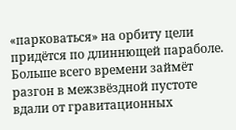«парковаться» на орбиту цели придётся по длиннющей параболе. Больше всего времени займёт разгон в межзвёздной пустоте вдали от гравитационных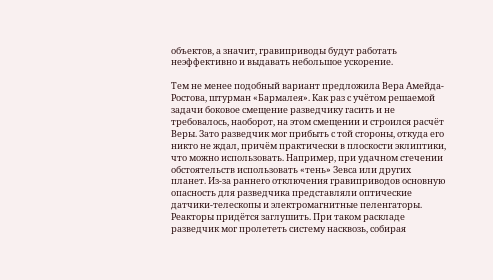объектов, а значит, гравиприводы будут работать неэффективно и выдавать небольшое ускорение.

Тем не менее подобный вариант предложила Вера Амейда-Ростова, штурман «Бармалея». Как раз с учётом решаемой задачи боковое смещение разведчику гасить и не требовалось, наоборот, на этом смещении и строился расчёт Веры. Зато разведчик мог прибыть с той стороны, откуда его никто не ждал, причём практически в плоскости эклиптики, что можно использовать. Например, при удачном стечении обстоятельств использовать «тень» Зевса или других планет. Из-за раннего отключения гравиприводов основную опасность для разведчика представляли оптические датчики-телескопы и электромагнитные пеленгаторы. Реакторы придётся заглушить. При таком раскладе разведчик мог пролететь систему насквозь, собирая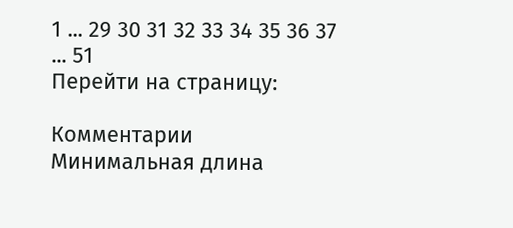1 ... 29 30 31 32 33 34 35 36 37 ... 51
Перейти на страницу:

Комментарии
Минимальная длина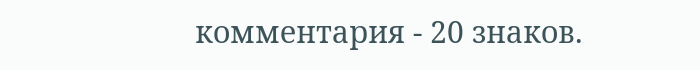комментария - 20 знаков.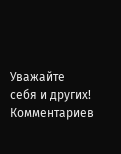Уважайте себя и других!
Комментариев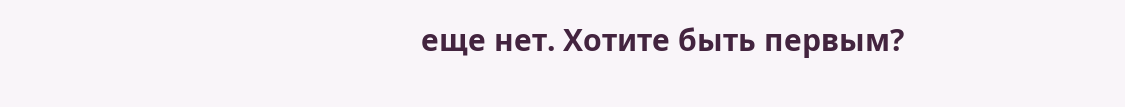еще нет. Хотите быть первым?